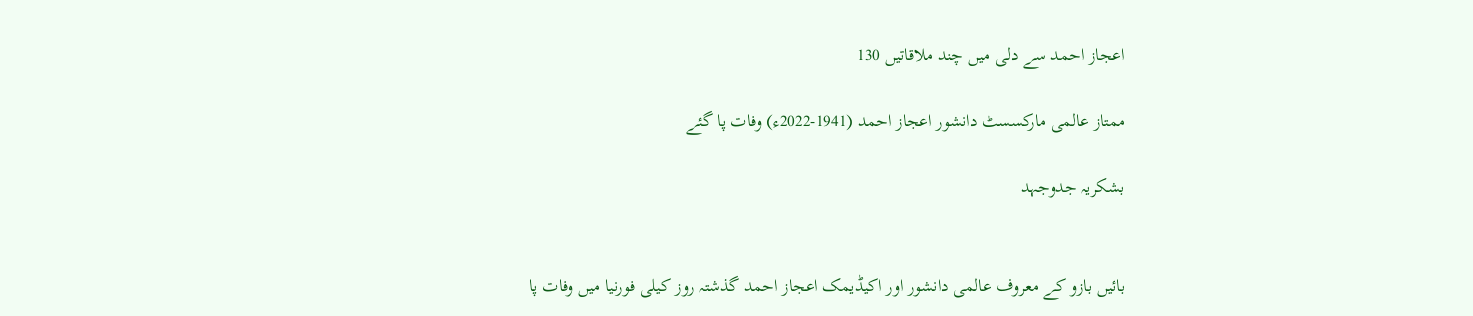اعجاز احمد سے دلی میں چند ملاقاتیں 130

ممتاز عالمی مارکسسٹ دانشور اعجاز احمد (1941-2022ء) وفات پا گئے

بشکریہ جدوجہد


بائیں بازو کے معروف عالمی دانشور اور اکیڈیمک اعجاز احمد گذشتہ روز کیلی فورنیا میں وفات پا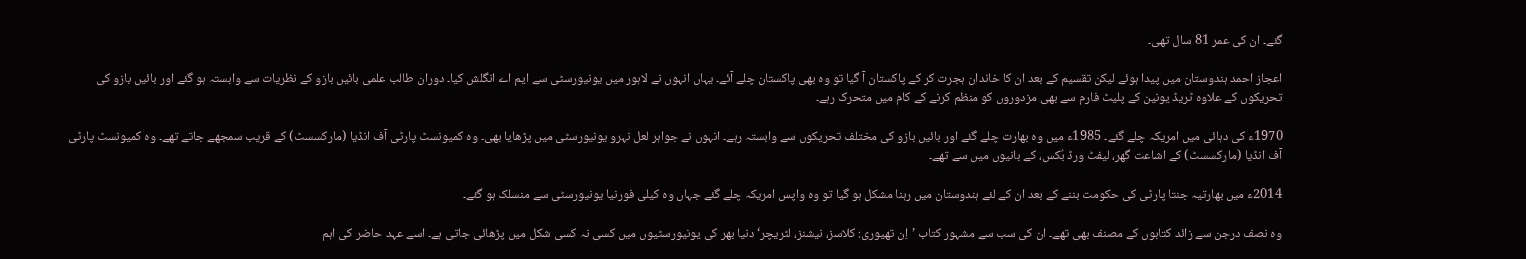گئے۔ ان کی عمر 81 سال تھی۔

اعجاز احمد ہندوستان میں پیدا ہوئے لیکن تقسیم کے بعد ان کا خاندان ہجرت کر کے پاکستان آ گیا تو وہ بھی پاکستان چلے آئے۔ یہاں انہوں نے لاہور میں یونیورسٹی سے ایم اے انگلش کیا۔ دوران طالب علمی بائیں بازو کے نظریات سے وابستہ ہو گئے اور بائیں بازو کی تحریکوں کے علاوہ ٹریڈ یونین کے پلیٹ فارم سے بھی مزدوروں کو منظم کرنے کے کام میں متحرک رہے۔

1970ء کی دہائی میں امریکہ چلے گئے۔ 1985ء میں وہ بھارت چلے گئے اور بائیں بازو کی مختلف تحریکوں سے وابستہ رہے۔ انہوں نے جواہر لعل نہرو یونیورسٹی میں پڑھایا بھی۔ وہ کمیونسٹ پارٹی آف انڈیا (مارکسسٹ) کے قریب سمجھے جاتے تھے۔ وہ کمیونسٹ پارٹی آف انڈیا (مارکسسٹ) کے اشاعت گھر، لیفٹ ورڈ بُکس، کے بانیوں میں سے تھے۔

2014ء میں بھارتیہ جنتا پارٹی کی حکومت بننے کے بعد ان کے لئے ہندوستان میں رہنا مشکل ہو گیا تو وہ واپس امریکہ چلے گئے جہاں وہ کیلی فورنیا یونیورسٹی سے منسلک ہو گئے۔

وہ نصف درجن سے زائد کتابوں کے مصنف بھی تھے۔ ان کی سب سے مشہور کتاب ’اِن تھیوری: کلاسز، نیشنز، لٹریچر‘ دنیا بھر کی یونیورسٹیوں میں کسی نہ کسی شکل میں پڑھائی جاتی ہے۔ اسے عہد حاضر کی اہم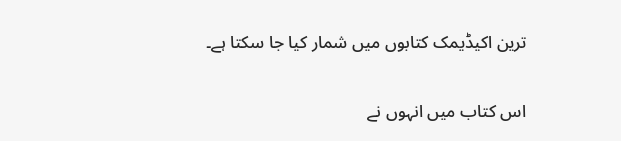ترین اکیڈیمک کتابوں میں شمار کیا جا سکتا ہے۔

اس کتاب میں انہوں نے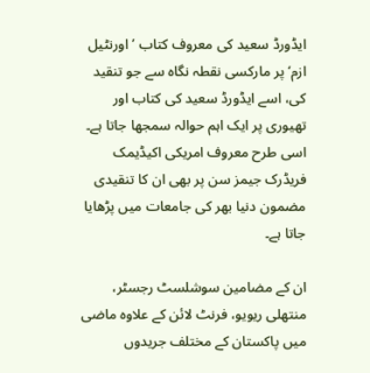ایڈورڈ سعید کی معروف کتاب ’اورنٹیل ازم‘ پر مارکسی نقطہ نگاہ سے جو تنقید کی، اسے ایڈورڈ سعید کی کتاب اور تھیوری پر ایک اہم حوالہ سمجھا جاتا ہے۔ اسی طرح معروف امریکی اکیڈیمک فریڈرک جیمز سن پر بھی ان کا تنقیدی مضمون دنیا بھر کی جامعات میں پڑھایا جاتا ہے۔

ان کے مضامین سوشلسٹ رجسٹر، منتھلی ریویو، فرنٹ لائن کے علاوہ ماضی میں پاکستان کے مختلف جریدوں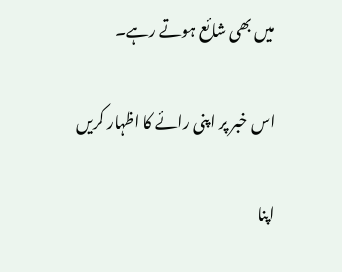میں بھی شائع ہوتے رہے۔

اس خبر پر اپنی رائے کا اظہار کریں

اپنا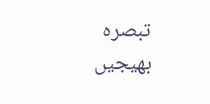تبصرہ بھیجیں